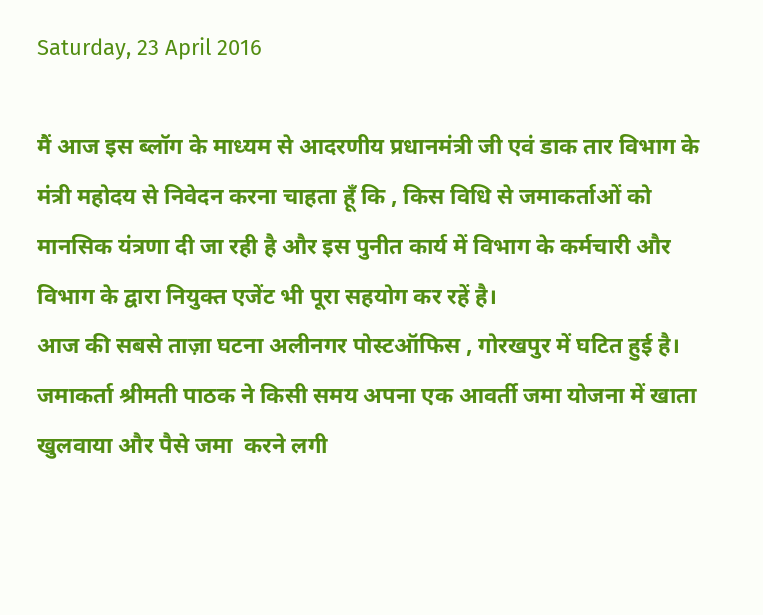Saturday, 23 April 2016

मैं आज इस ब्लॉग के माध्यम से आदरणीय प्रधानमंत्री जी एवं डाक तार विभाग के मंत्री महोदय से निवेदन करना चाहता हूँ कि , किस विधि से जमाकर्ताओं को मानसिक यंत्रणा दी जा रही है और इस पुनीत कार्य में विभाग के कर्मचारी और विभाग के द्वारा नियुक्त एजेंट भी पूरा सहयोग कर रहें है।
आज की सबसे ताज़ा घटना अलीनगर पोस्टऑफिस , गोरखपुर में घटित हुई है।  जमाकर्ता श्रीमती पाठक ने किसी समय अपना एक आवर्ती जमा योजना में खाता खुलवाया और पैसे जमा  करने लगी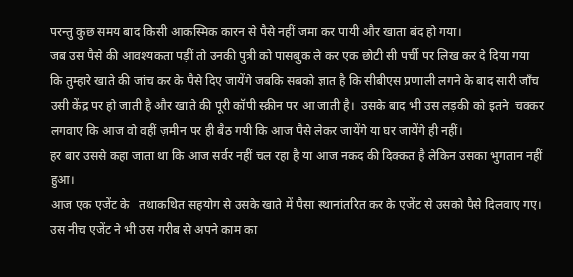परन्तु कुछ समय बाद किसी आकस्मिक कारन से पैसे नहीं जमा कर पायी और खाता बंद हो गया।
जब उस पैसे की आवश्यकता पड़ीं तो उनकी पुत्री को पासबुक ले कर एक छोटी सी पर्ची पर लिख कर दे दिया गया कि तुम्हारे खाते की जांच कर के पैसे दिए जायेंगे जबकि सबको ज्ञात है कि सीबीएस प्रणाली लगने के बाद सारी जाँच उसी केंद्र पर हो जाती है और खाते की पूरी कॉपी स्क्रीन पर आ जाती है।  उसके बाद भी उस लड़की को इतने  चक्कर लगवाए कि आज वो वहीं ज़मीन पर ही बैठ गयी कि आज पैसे लेकर जायेंगे या घर जायेंगे ही नहीं।
हर बार उससे कहा जाता था कि आज सर्वर नहीं चल रहा है या आज नकद की दिक्कत है लेकिन उसका भुगतान नहीं हुआ।
आज एक एजेंट के   तथाकथित सहयोग से उसके खाते में पैसा स्थानांतरित कर के एजेंट से उसको पैसे दिलवाए गए। उस नीच एजेंट ने भी उस गरीब से अपने काम का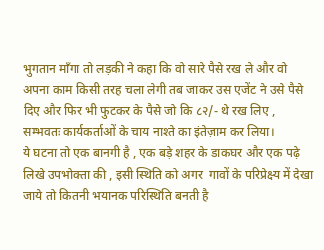भुगतान माँगा तो लड़की ने कहा कि वो सारे पैसे रख ले और वो अपना काम किसी तरह चला लेगी तब जाकर उस एजेंट ने उसे पैसे दिए और फिर भी फुटकर के पैसे जो कि ८२/- थे रख लिए , सम्भवतः कार्यकर्ताओं के चाय नाश्ते का इंतेज़ाम कर लिया।
ये घटना तो एक बानगी है , एक बड़े शहर के डाकघर और एक पढ़े लिखे उपभोक्ता की , इसी स्थिति को अगर  गावों के परिप्रेक्ष्य में देखा जाये तो कितनी भयानक परिस्थिति बनती है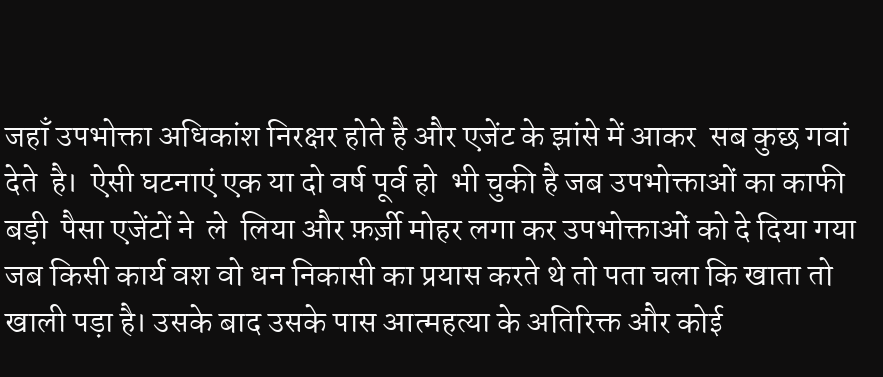जहाँ उपभोक्ता अधिकांश निरक्षर होते है और एजेंट के झांसे में आकर  सब कुछ गवां देते  है।  ऐसी घटनाएं एक या दो वर्ष पूर्व हो  भी चुकी है जब उपभोक्ताओं का काफी बड़ी  पैसा एजेंटों ने  ले  लिया और फ़र्ज़ी मोहर लगा कर उपभोक्ताओं को दे दिया गया
जब किसी कार्य वश वो धन निकासी का प्रयास करते थे तो पता चला कि खाता तो खाली पड़ा है। उसके बाद उसके पास आत्महत्या के अतिरिक्त और कोई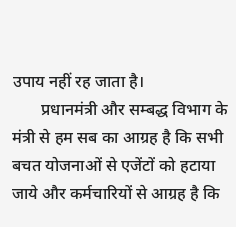उपाय नहीं रह जाता है।
       प्रधानमंत्री और सम्बद्ध विभाग के मंत्री से हम सब का आग्रह है कि सभी बचत योजनाओं से एजेंटों को हटाया जाये और कर्मचारियों से आग्रह है कि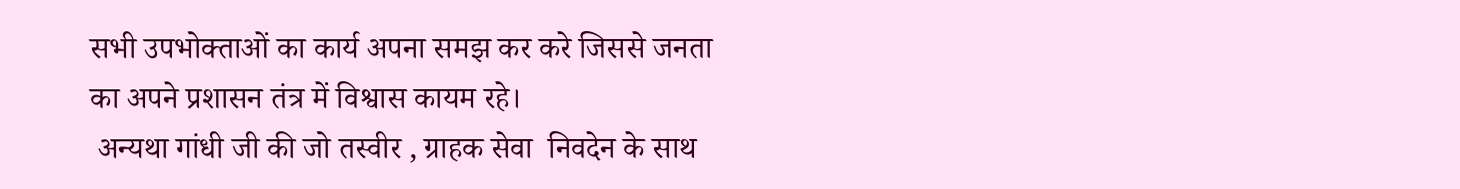सभी उपभोक्ताओं का कार्य अपना समझ कर करे जिससे जनता का अपने प्रशासन तंत्र में विश्वास कायम रहे।
 अन्यथा गांधी जी की जो तस्वीर , ग्राहक सेवा  निवदेन के साथ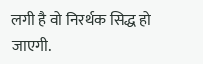लगी है वो निरर्थक सिद्ध हो जाएगी.